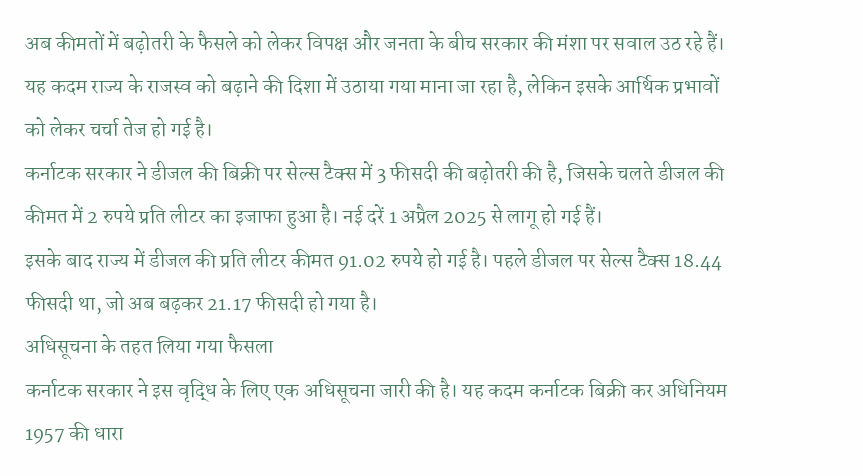अब कीमतों में बढ़ोतरी के फैसले को लेकर विपक्ष और जनता के बीच सरकार की मंशा पर सवाल उठ रहे हैं। यह कदम राज्य के राजस्व को बढ़ाने की दिशा में उठाया गया माना जा रहा है, लेकिन इसके आर्थिक प्रभावों को लेकर चर्चा तेज हो गई है।
कर्नाटक सरकार ने डीजल की बिक्री पर सेल्स टैक्स में 3 फीसदी की बढ़ोतरी की है, जिसके चलते डीजल की कीमत में 2 रुपये प्रति लीटर का इजाफा हुआ है। नई दरें 1 अप्रैल 2025 से लागू हो गई हैं।
इसके बाद राज्य में डीजल की प्रति लीटर कीमत 91.02 रुपये हो गई है। पहले डीजल पर सेल्स टैक्स 18.44 फीसदी था, जो अब बढ़कर 21.17 फीसदी हो गया है।
अधिसूचना के तहत लिया गया फैसला
कर्नाटक सरकार ने इस वृद्धि के लिए एक अधिसूचना जारी की है। यह कदम कर्नाटक बिक्री कर अधिनियम 1957 की धारा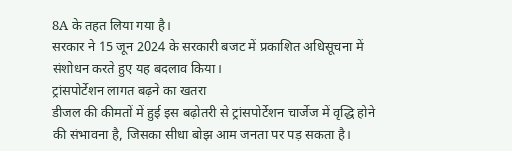8A के तहत लिया गया है।
सरकार ने 15 जून 2024 के सरकारी बजट में प्रकाशित अधिसूचना में संशोधन करते हुए यह बदलाव किया।
ट्रांसपोर्टेशन लागत बढ़ने का खतरा
डीजल की कीमतों में हुई इस बढ़ोतरी से ट्रांसपोर्टेशन चार्जेज में वृद्धि होने की संभावना है, जिसका सीधा बोझ आम जनता पर पड़ सकता है।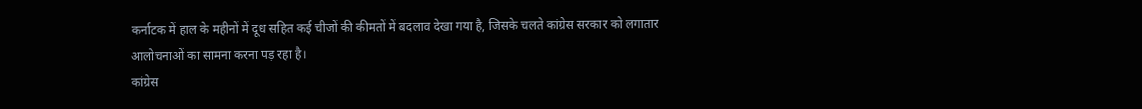कर्नाटक में हाल के महीनों में दूध सहित कई चीजों की कीमतों में बदलाव देखा गया है, जिसके चलते कांग्रेस सरकार को लगातार आलोचनाओं का सामना करना पड़ रहा है।
कांग्रेस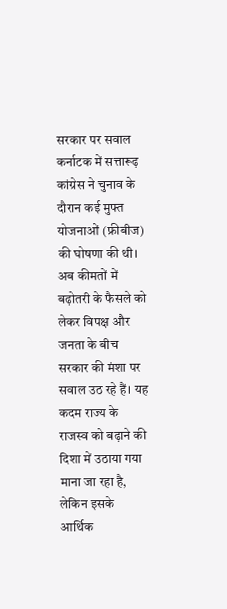सरकार पर सवाल
कर्नाटक में सत्तारूढ़ कांग्रेस ने चुनाव के दौरान कई मुफ्त योजनाओं (फ्रीबीज) की घोषणा की थी।
अब कीमतों में बढ़ोतरी के फैसले को लेकर विपक्ष और जनता के बीच सरकार की मंशा पर सवाल उठ रहे हैं। यह कदम राज्य के राजस्व को बढ़ाने की दिशा में उठाया गया माना जा रहा है, लेकिन इसके आर्थिक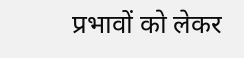प्रभावों को लेकर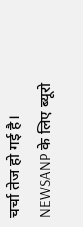चर्चा तेज हो गई है।
NEWSANP के लिए ब्यूरो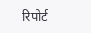रिपोर्ट